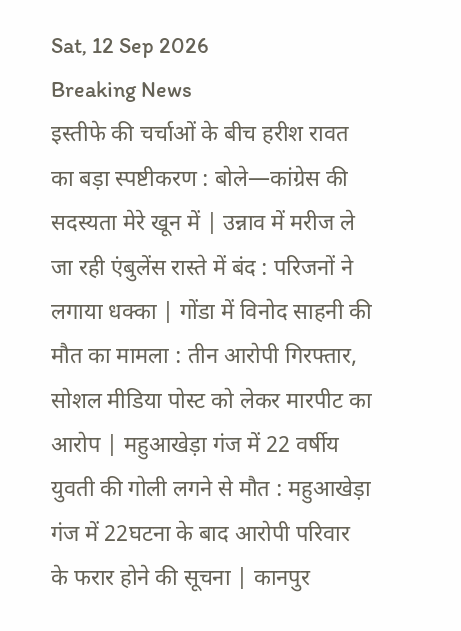Sat, 12 Sep 2026
Breaking News
इस्तीफे की चर्चाओं के बीच हरीश रावत का बड़ा स्पष्टीकरण : बोले—कांग्रेस की सदस्यता मेरे खून में | उन्नाव में मरीज ले जा रही एंबुलेंस रास्ते में बंद : परिजनों ने लगाया धक्का | गोंडा में विनोद साहनी की मौत का मामला : तीन आरोपी गिरफ्तार, सोशल मीडिया पोस्ट को लेकर मारपीट का आरोप | महुआखेड़ा गंज में 22 वर्षीय युवती की गोली लगने से मौत : महुआखेड़ा गंज में 22घटना के बाद आरोपी परिवार के फरार होने की सूचना | कानपुर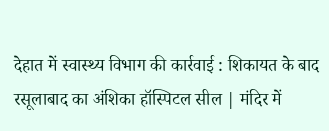देहात में स्वास्थ्य विभाग की कार्रवाई : शिकायत के बाद रसूलाबाद का अंशिका हॉस्पिटल सील | मंदिर में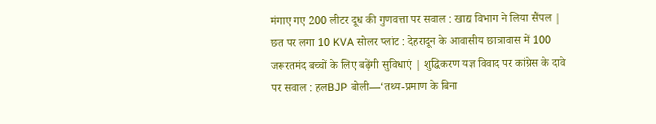मंगाए गए 200 लीटर दूध की गुणवत्ता पर सवाल : खाद्य विभाग ने लिया सैंपल | छत पर लगा 10 KVA सोलर प्लांट : देहरादून के आवासीय छात्रावास में 100 जरूरतमंद बच्चों के लिए बढ़ेंगी सुविधाएं | शुद्धिकरण यज्ञ विवाद पर कांग्रेस के दावे पर सवाल : हलBJP बोली—‘तथ्य-प्रमाण के बिना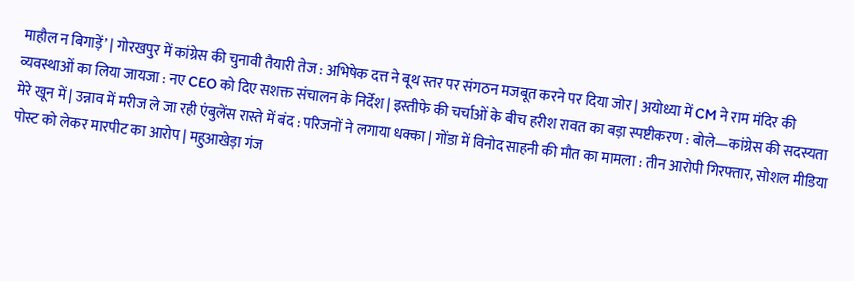माहौल न बिगाड़ें’ | गोरखपुर में कांग्रेस की चुनावी तैयारी तेज : अभिषेक दत्त ने बूथ स्तर पर संगठन मजबूत करने पर दिया जोर | अयोध्या में CM ने राम मंदिर की व्यवस्थाओं का लिया जायजा : नए CEO को दिए सशक्त संचालन के निर्देश | इस्तीफे की चर्चाओं के बीच हरीश रावत का बड़ा स्पष्टीकरण : बोले—कांग्रेस की सदस्यता मेरे खून में | उन्नाव में मरीज ले जा रही एंबुलेंस रास्ते में बंद : परिजनों ने लगाया धक्का | गोंडा में विनोद साहनी की मौत का मामला : तीन आरोपी गिरफ्तार, सोशल मीडिया पोस्ट को लेकर मारपीट का आरोप | महुआखेड़ा गंज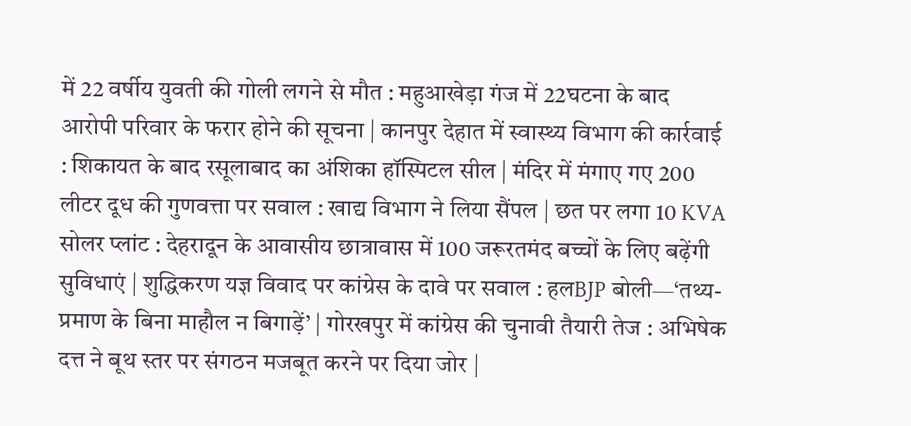में 22 वर्षीय युवती की गोली लगने से मौत : महुआखेड़ा गंज में 22घटना के बाद आरोपी परिवार के फरार होने की सूचना | कानपुर देहात में स्वास्थ्य विभाग की कार्रवाई : शिकायत के बाद रसूलाबाद का अंशिका हॉस्पिटल सील | मंदिर में मंगाए गए 200 लीटर दूध की गुणवत्ता पर सवाल : खाद्य विभाग ने लिया सैंपल | छत पर लगा 10 KVA सोलर प्लांट : देहरादून के आवासीय छात्रावास में 100 जरूरतमंद बच्चों के लिए बढ़ेंगी सुविधाएं | शुद्धिकरण यज्ञ विवाद पर कांग्रेस के दावे पर सवाल : हलBJP बोली—‘तथ्य-प्रमाण के बिना माहौल न बिगाड़ें’ | गोरखपुर में कांग्रेस की चुनावी तैयारी तेज : अभिषेक दत्त ने बूथ स्तर पर संगठन मजबूत करने पर दिया जोर |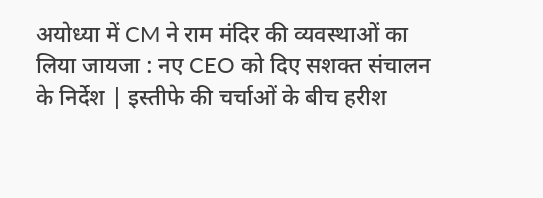अयोध्या में CM ने राम मंदिर की व्यवस्थाओं का लिया जायजा : नए CEO को दिए सशक्त संचालन के निर्देश | इस्तीफे की चर्चाओं के बीच हरीश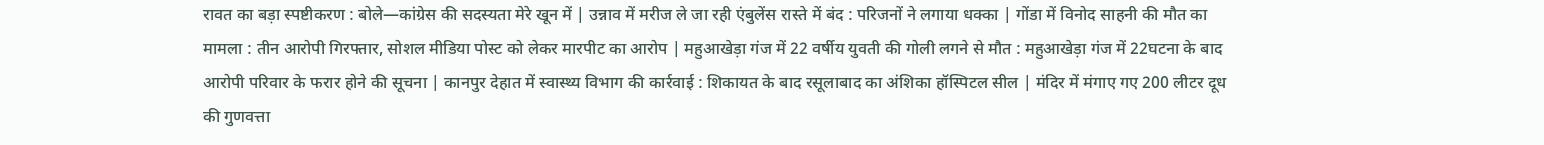रावत का बड़ा स्पष्टीकरण : बोले—कांग्रेस की सदस्यता मेरे खून में | उन्नाव में मरीज ले जा रही एंबुलेंस रास्ते में बंद : परिजनों ने लगाया धक्का | गोंडा में विनोद साहनी की मौत का मामला : तीन आरोपी गिरफ्तार, सोशल मीडिया पोस्ट को लेकर मारपीट का आरोप | महुआखेड़ा गंज में 22 वर्षीय युवती की गोली लगने से मौत : महुआखेड़ा गंज में 22घटना के बाद आरोपी परिवार के फरार होने की सूचना | कानपुर देहात में स्वास्थ्य विभाग की कार्रवाई : शिकायत के बाद रसूलाबाद का अंशिका हॉस्पिटल सील | मंदिर में मंगाए गए 200 लीटर दूध की गुणवत्ता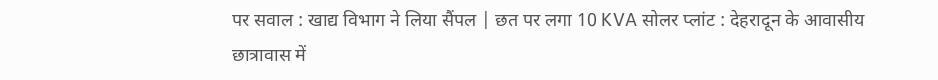पर सवाल : खाद्य विभाग ने लिया सैंपल | छत पर लगा 10 KVA सोलर प्लांट : देहरादून के आवासीय छात्रावास में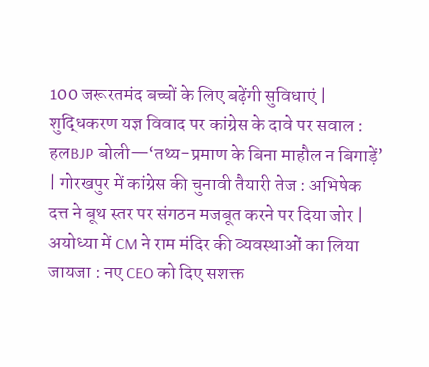100 जरूरतमंद बच्चों के लिए बढ़ेंगी सुविधाएं | शुद्धिकरण यज्ञ विवाद पर कांग्रेस के दावे पर सवाल : हलBJP बोली—‘तथ्य-प्रमाण के बिना माहौल न बिगाड़ें’ | गोरखपुर में कांग्रेस की चुनावी तैयारी तेज : अभिषेक दत्त ने बूथ स्तर पर संगठन मजबूत करने पर दिया जोर | अयोध्या में CM ने राम मंदिर की व्यवस्थाओं का लिया जायजा : नए CEO को दिए सशक्त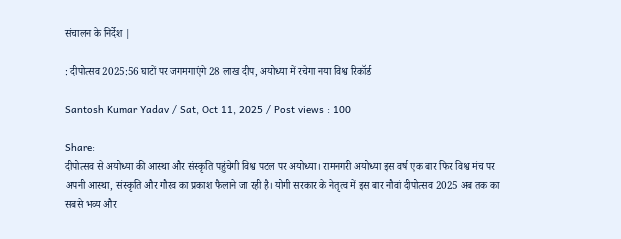संचालन के निर्देश |

: दीपोत्सव 2025:56 घाटों पर जगमगाएंगे 28 लाख दीप, अयोध्या में रचेगा नया विश्व रिकॉर्ड

Santosh Kumar Yadav / Sat, Oct 11, 2025 / Post views : 100

Share:
दीपोत्सव से अयोध्या की आस्था और संस्कृति पहुंचेगी विश्व पटल पर अयोध्या। रामनगरी अयोध्या इस वर्ष एक बार फिर विश्व मंच पर अपनी आस्था, संस्कृति और गौरव का प्रकाश फैलाने जा रही है। योगी सरकार के नेतृत्व में इस बार नौवां दीपोत्सव 2025 अब तक का सबसे भव्य और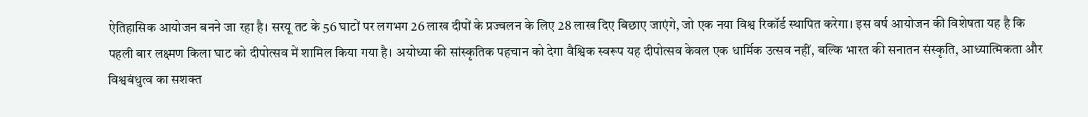ऐतिहासिक आयोजन बनने जा रहा है। सरयू तट के 56 घाटों पर लगभग 26 लाख दीपों के प्रज्वलन के लिए 28 लाख दिए बिछाए जाएंगे, जो एक नया विश्व रिकॉर्ड स्थापित करेगा। इस वर्ष आयोजन की विशेषता यह है कि पहली बार लक्ष्मण किला घाट को दीपोत्सव में शामिल किया गया है। अयोध्या की सांस्कृतिक पहचान को देगा वैश्विक स्वरूप यह दीपोत्सव केवल एक धार्मिक उत्सव नहीं, बल्कि भारत की सनातन संस्कृति, आध्यात्मिकता और विश्वबंधुत्व का सशक्त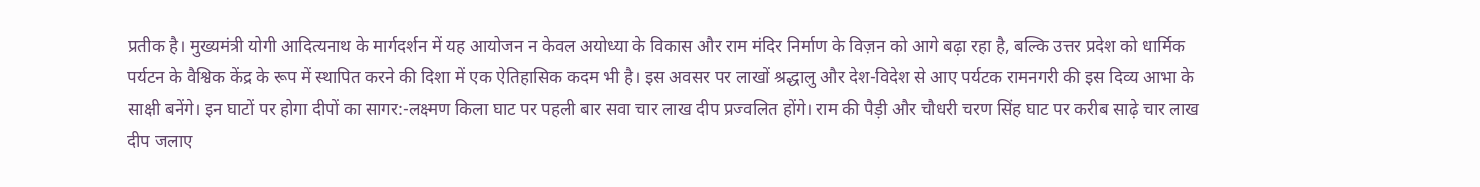प्रतीक है। मुख्यमंत्री योगी आदित्यनाथ के मार्गदर्शन में यह आयोजन न केवल अयोध्या के विकास और राम मंदिर निर्माण के विज़न को आगे बढ़ा रहा है, बल्कि उत्तर प्रदेश को धार्मिक पर्यटन के वैश्विक केंद्र के रूप में स्थापित करने की दिशा में एक ऐतिहासिक कदम भी है। इस अवसर पर लाखों श्रद्धालु और देश-विदेश से आए पर्यटक रामनगरी की इस दिव्य आभा के साक्षी बनेंगे। इन घाटों पर होगा दीपों का सागर:-लक्ष्मण किला घाट पर पहली बार सवा चार लाख दीप प्रज्वलित होंगे। राम की पैड़ी और चौधरी चरण सिंह घाट पर करीब साढ़े चार लाख दीप जलाए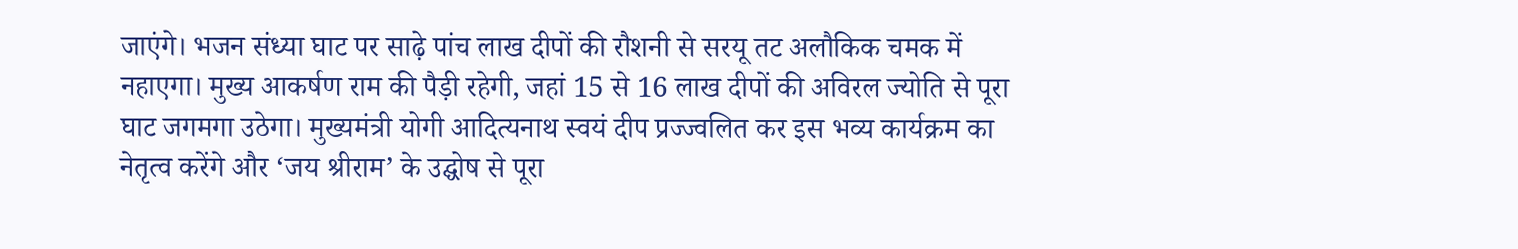जाएंगे। भजन संध्या घाट पर साढ़े पांच लाख दीपों की रौशनी से सरयू तट अलौकिक चमक में नहाएगा। मुख्य आकर्षण राम की पैड़ी रहेगी, जहां 15 से 16 लाख दीपों की अविरल ज्योति से पूरा घाट जगमगा उठेगा। मुख्यमंत्री योगी आदित्यनाथ स्वयं दीप प्रज्ज्वलित कर इस भव्य कार्यक्रम का नेतृत्व करेंगे और ‘जय श्रीराम’ के उद्घोष से पूरा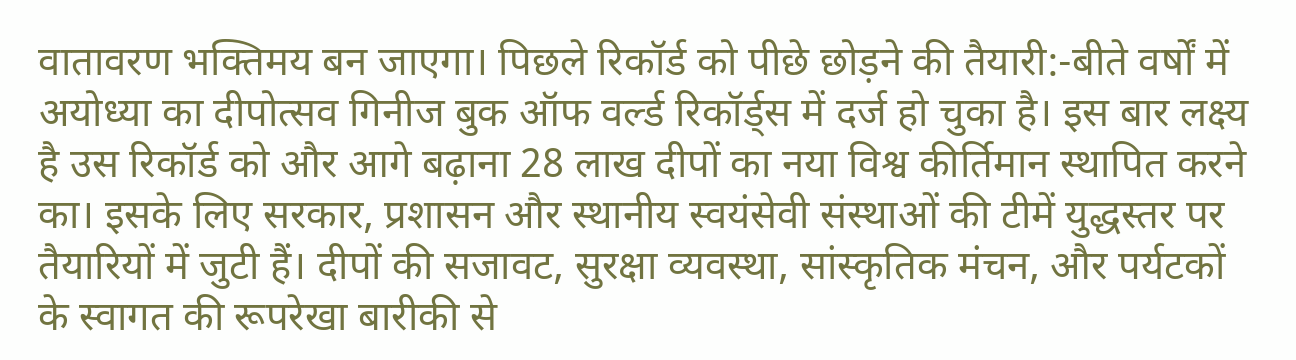वातावरण भक्तिमय बन जाएगा। पिछले रिकॉर्ड को पीछे छोड़ने की तैयारी:-बीते वर्षों में अयोध्या का दीपोत्सव गिनीज बुक ऑफ वर्ल्ड रिकॉर्ड्स में दर्ज हो चुका है। इस बार लक्ष्य है उस रिकॉर्ड को और आगे बढ़ाना 28 लाख दीपों का नया विश्व कीर्तिमान स्थापित करने का। इसके लिए सरकार, प्रशासन और स्थानीय स्वयंसेवी संस्थाओं की टीमें युद्धस्तर पर तैयारियों में जुटी हैं। दीपों की सजावट, सुरक्षा व्यवस्था, सांस्कृतिक मंचन, और पर्यटकों के स्वागत की रूपरेखा बारीकी से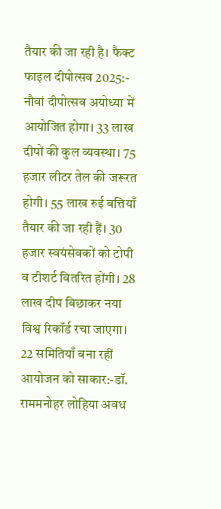तैयार की जा रही है। फैक्ट फाइल दीपोत्सव 2025:- नौवां दीपोत्सव अयोध्या में आयोजित होगा। 33 लाख दीपों की कुल व्यवस्था। 75 हजार लीटर तेल की जरूरत होगी। 55 लाख रुई बत्तियाँ तैयार की जा रही हैं। 30 हजार स्वयंसेवकों को टोपी व टीशर्ट वितरित होंगी। 28 लाख दीप बिछाकर नया विश्व रिकॉर्ड रचा जाएगा। 22 समितियाँ बना रहीं आयोजन को साकार:-डॉ. राममनोहर लोहिया अवध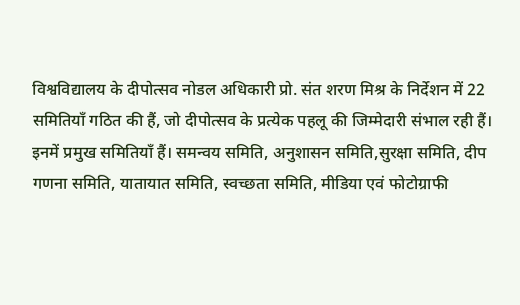विश्वविद्यालय के दीपोत्सव नोडल अधिकारी प्रो. संत शरण मिश्र के निर्देशन में 22 समितियाँ गठित की हैं, जो दीपोत्सव के प्रत्येक पहलू की जिम्मेदारी संभाल रही हैं। इनमें प्रमुख समितियाँ हैं। समन्वय समिति, अनुशासन समिति,सुरक्षा समिति, दीप गणना समिति, यातायात समिति, स्वच्छता समिति, मीडिया एवं फोटोग्राफी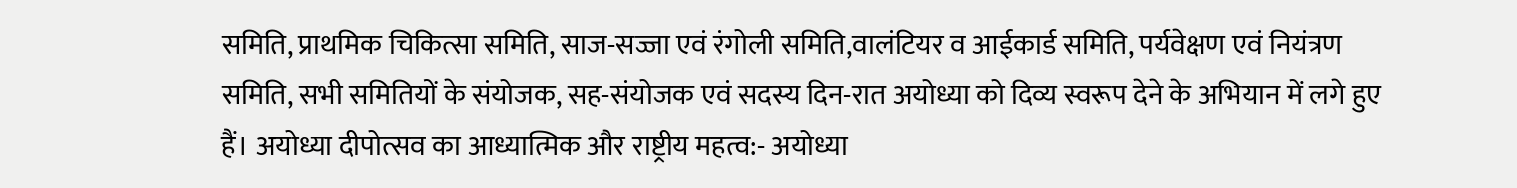समिति, प्राथमिक चिकित्सा समिति, साज-सज्जा एवं रंगोली समिति,वालंटियर व आईकार्ड समिति, पर्यवेक्षण एवं नियंत्रण समिति, सभी समितियों के संयोजक, सह-संयोजक एवं सदस्य दिन-रात अयोध्या को दिव्य स्वरूप देने के अभियान में लगे हुए हैं। अयोध्या दीपोत्सव का आध्यात्मिक और राष्ट्रीय महत्व:- अयोध्या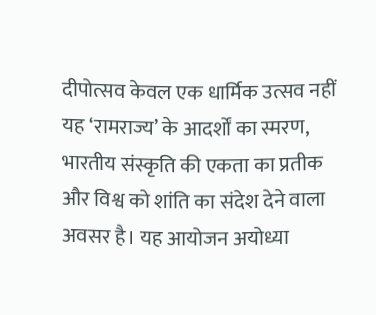दीपोत्सव केवल एक धार्मिक उत्सव नहीं यह ‘रामराज्य’ के आदर्शों का स्मरण, भारतीय संस्कृति की एकता का प्रतीक और विश्व को शांति का संदेश देने वाला अवसर है। यह आयोजन अयोध्या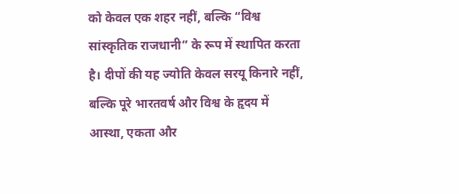को केवल एक शहर नहीं, बल्कि “विश्व सांस्कृतिक राजधानी” के रूप में स्थापित करता है। दीपों की यह ज्योति केवल सरयू किनारे नहीं, बल्कि पूरे भारतवर्ष और विश्व के हृदय में आस्था, एकता और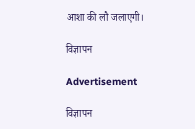आशा की लौ जलाएगी।

विज्ञापन

Advertisement

विज्ञापन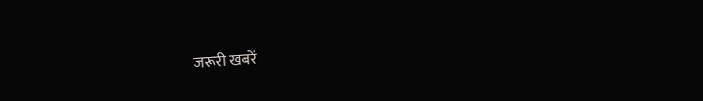जरूरी खबरें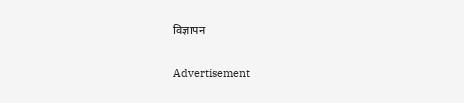विज्ञापन

Advertisement